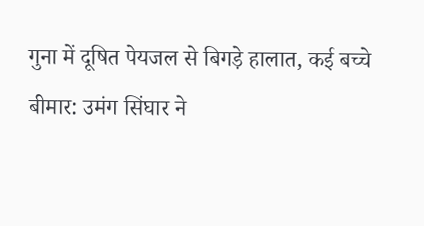गुना में दूषित पेयजल से बिगड़े हालात, कई बच्चे बीमार: उमंग सिंघार ने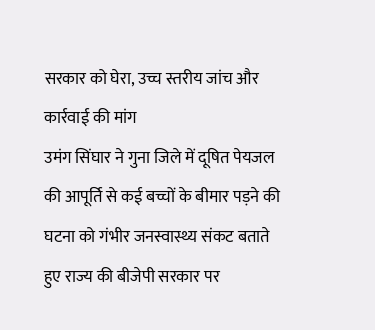सरकार को घेरा, उच्च स्तरीय जांच और कार्रवाई की मांग
उमंग सिंघार ने गुना जिले में दूषित पेयजल की आपूर्ति से कई बच्चों के बीमार पड़ने की घटना को गंभीर जनस्वास्थ्य संकट बताते हुए राज्य की बीजेपी सरकार पर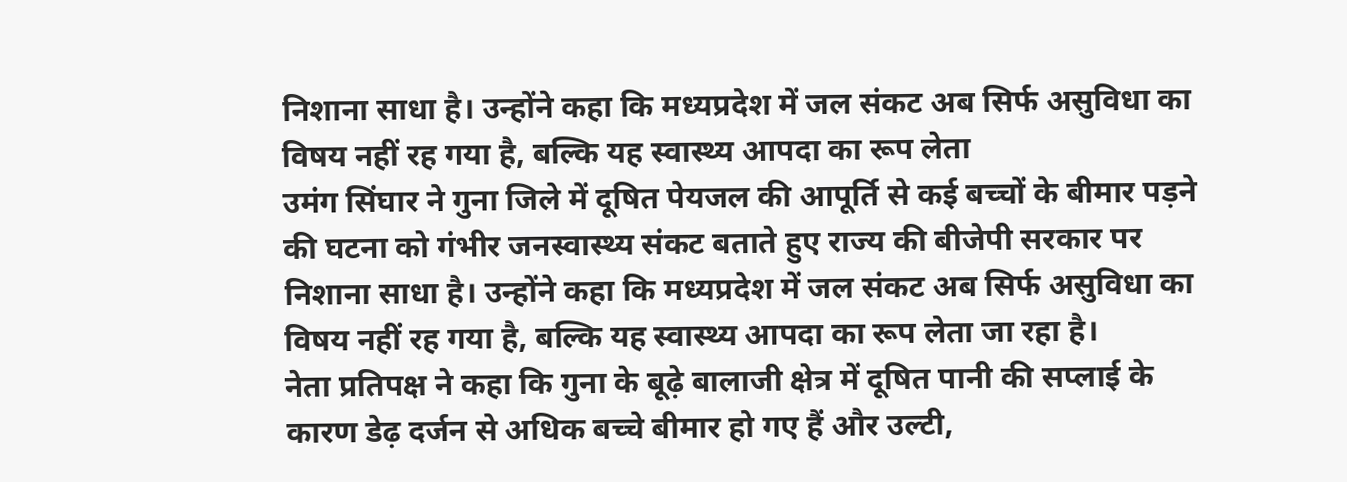निशाना साधा है। उन्होंने कहा कि मध्यप्रदेश में जल संकट अब सिर्फ असुविधा का विषय नहीं रह गया है, बल्कि यह स्वास्थ्य आपदा का रूप लेता
उमंग सिंघार ने गुना जिले में दूषित पेयजल की आपूर्ति से कई बच्चों के बीमार पड़ने की घटना को गंभीर जनस्वास्थ्य संकट बताते हुए राज्य की बीजेपी सरकार पर निशाना साधा है। उन्होंने कहा कि मध्यप्रदेश में जल संकट अब सिर्फ असुविधा का विषय नहीं रह गया है, बल्कि यह स्वास्थ्य आपदा का रूप लेता जा रहा है।
नेता प्रतिपक्ष ने कहा कि गुना के बूढ़े बालाजी क्षेत्र में दूषित पानी की सप्लाई के कारण डेढ़ दर्जन से अधिक बच्चे बीमार हो गए हैं और उल्टी,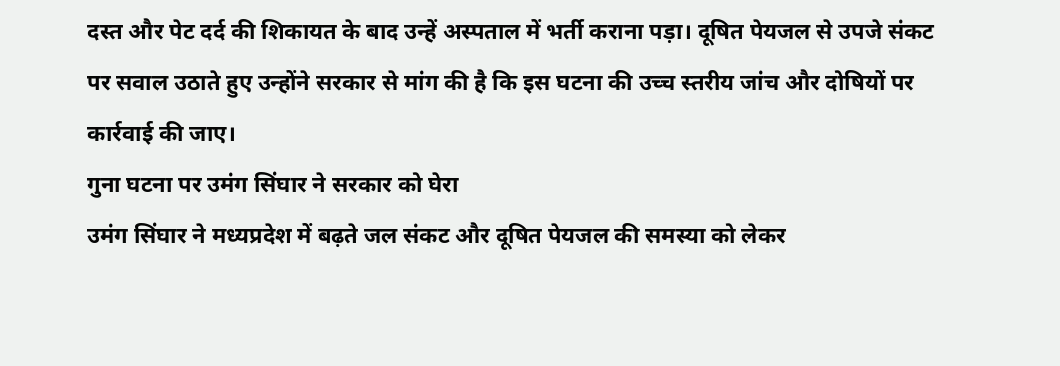दस्त और पेट दर्द की शिकायत के बाद उन्हें अस्पताल में भर्ती कराना पड़ा। दूषित पेयजल से उपजे संकट पर सवाल उठाते हुए उन्होंने सरकार से मांग की है कि इस घटना की उच्च स्तरीय जांच और दोषियों पर कार्रवाई की जाए।
गुना घटना पर उमंग सिंघार ने सरकार को घेरा
उमंग सिंघार ने मध्यप्रदेश में बढ़ते जल संकट और दूषित पेयजल की समस्या को लेकर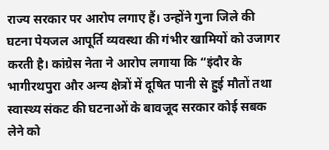राज्य सरकार पर आरोप लगाए हैं। उन्होंने गुना जिले की घटना पेयजल आपूर्ति व्यवस्था की गंभीर खामियों को उजागर करती है। कांग्रेस नेता ने आरोप लगाया कि “इंदौर के भागीरथपुरा और अन्य क्षेत्रों में दूषित पानी से हुई मौतों तथा स्वास्थ्य संकट की घटनाओं के बावजूद सरकार कोई सबक लेने को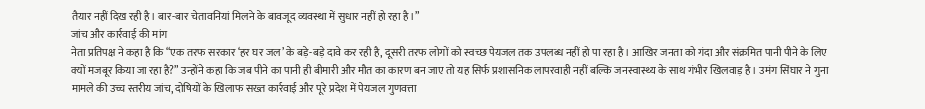तैयार नहीं दिख रही है। बार-बार चेतावनियां मिलने के बावजूद व्यवस्था में सुधार नहीं हो रहा है।”
जांच और कार्रवाई की मांग
नेता प्रतिपक्ष ने कहा है कि “एक तरफ सरकार ‘हर घर जल’ के बड़े-बड़े दावे कर रही है, दूसरी तरफ लोगों को स्वच्छ पेयजल तक उपलब्ध नहीं हो पा रहा है। आखिर जनता को गंदा और संक्रमित पानी पीने के लिए क्यों मजबूर किया जा रहा है?” उन्होंने कहा कि जब पीने का पानी ही बीमारी और मौत का कारण बन जाए तो यह सिर्फ प्रशासनिक लापरवाही नहीं बल्कि जनस्वास्थ्य के साथ गंभीर खिलवाड़ है। उमंग सिंघार ने गुना मामले की उच्च स्तरीय जांच, दोषियों के खिलाफ सख्त कार्रवाई और पूरे प्रदेश में पेयजल गुणवत्ता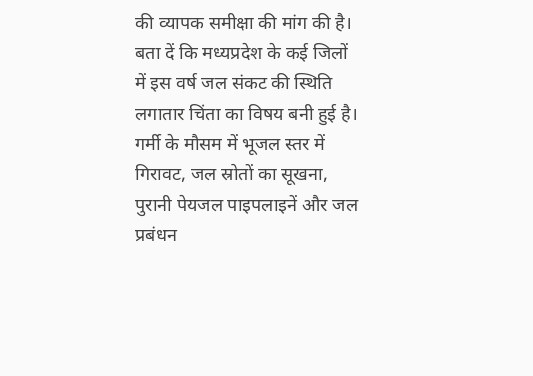की व्यापक समीक्षा की मांग की है।
बता दें कि मध्यप्रदेश के कई जिलों में इस वर्ष जल संकट की स्थिति लगातार चिंता का विषय बनी हुई है। गर्मी के मौसम में भूजल स्तर में गिरावट, जल स्रोतों का सूखना, पुरानी पेयजल पाइपलाइनें और जल प्रबंधन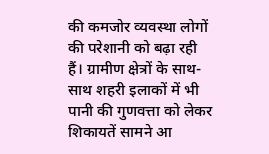की कमजोर व्यवस्था लोगों की परेशानी को बढ़ा रही हैं। ग्रामीण क्षेत्रों के साथ-साथ शहरी इलाकों में भी पानी की गुणवत्ता को लेकर शिकायतें सामने आ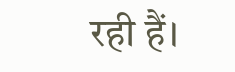रही हैं।